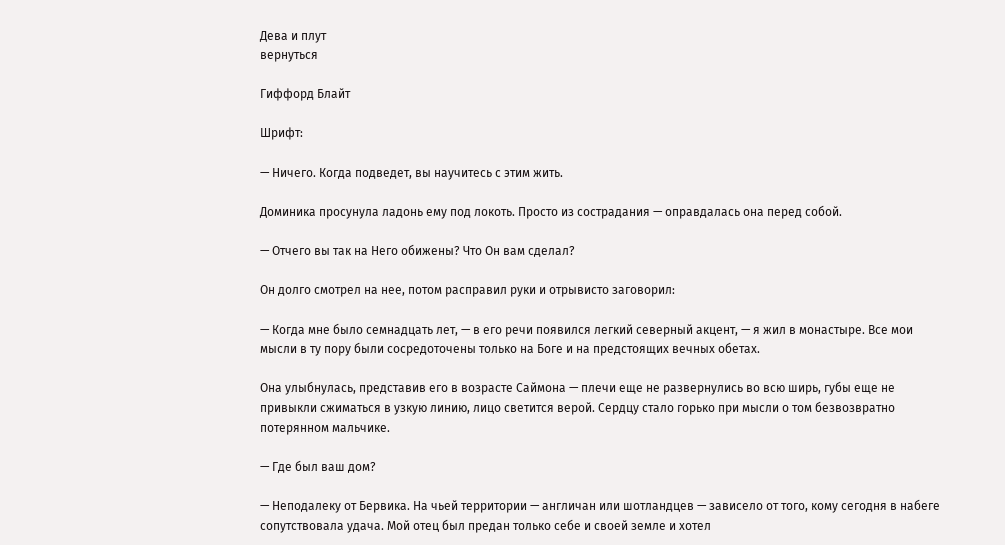Дева и плут
вернуться

Гиффорд Блайт

Шрифт:

— Ничего. Когда подведет, вы научитесь с этим жить.

Доминика просунула ладонь ему под локоть. Просто из сострадания — оправдалась она перед собой.

— Отчего вы так на Него обижены? Что Он вам сделал?

Он долго смотрел на нее, потом расправил руки и отрывисто заговорил:

— Когда мне было семнадцать лет, — в его речи появился легкий северный акцент, — я жил в монастыре. Все мои мысли в ту пору были сосредоточены только на Боге и на предстоящих вечных обетах.

Она улыбнулась, представив его в возрасте Саймона — плечи еще не развернулись во всю ширь, губы еще не привыкли сжиматься в узкую линию, лицо светится верой. Сердцу стало горько при мысли о том безвозвратно потерянном мальчике.

— Где был ваш дом?

— Неподалеку от Бервика. На чьей территории — англичан или шотландцев — зависело от того, кому сегодня в набеге сопутствовала удача. Мой отец был предан только себе и своей земле и хотел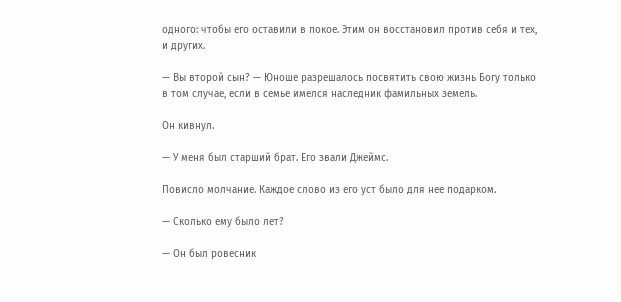одного: чтобы его оставили в покое. Этим он восстановил против себя и тех, и других.

— Вы второй сын? — Юноше разрешалось посвятить свою жизнь Богу только в том случае, если в семье имелся наследник фамильных земель.

Он кивнул.

— У меня был старший брат. Его звали Джеймс.

Повисло молчание. Каждое слово из его уст было для нее подарком.

— Сколько ему было лет?

— Он был ровесник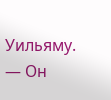Уильяму. — Он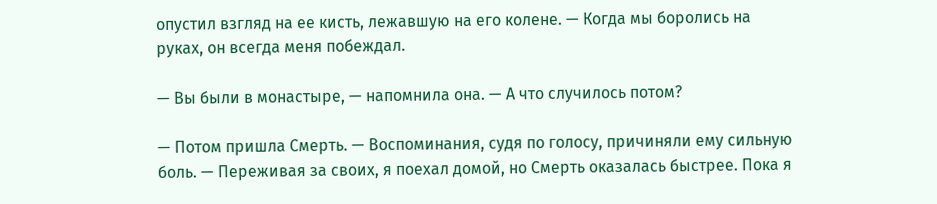опустил взгляд на ее кисть, лежавшую на его колене. — Когда мы боролись на руках, он всегда меня побеждал.

— Вы были в монастыре, — напомнила она. — А что случилось потом?

— Потом пришла Смерть. — Воспоминания, судя по голосу, причиняли ему сильную боль. — Переживая за своих, я поехал домой, но Смерть оказалась быстрее. Пока я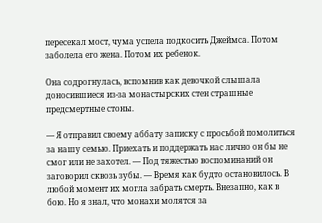пересекал мост, чума успела подкосить Джеймса. Потом заболела его жена. Потом их ребенок.

Она содрогнулась, вспомнив как девочкой слышала доносившиеся из-за монастырских стен страшные предсмертные стоны.

— Я отправил своему аббату записку с просьбой помолиться за нашу семью. Приехать и поддержать нас лично он бы не смог или не захотел. — Под тяжестью воспоминаний он заговорил сквозь зубы. — Время как будто остановилось. В любой момент их могла забрать смерть. Внезапно, как в бою. Но я знал, что монахи молятся за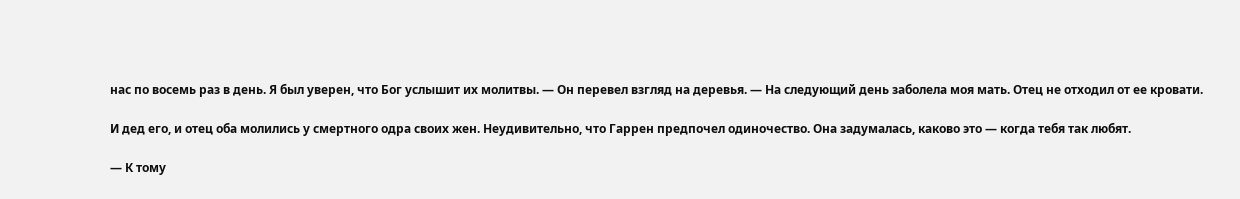нас по восемь раз в день. Я был уверен, что Бог услышит их молитвы. — Он перевел взгляд на деревья. — На следующий день заболела моя мать. Отец не отходил от ее кровати.

И дед его, и отец оба молились у смертного одра своих жен. Неудивительно, что Гаррен предпочел одиночество. Она задумалась, каково это — когда тебя так любят.

— К тому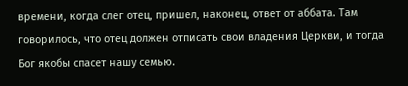времени, когда слег отец, пришел, наконец, ответ от аббата. Там говорилось, что отец должен отписать свои владения Церкви, и тогда Бог якобы спасет нашу семью.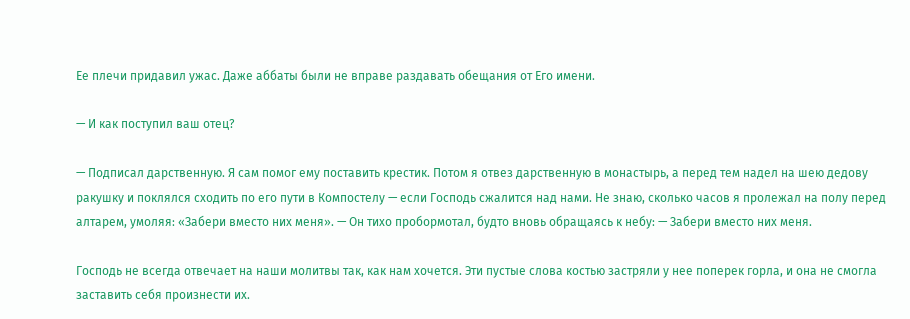Ее плечи придавил ужас. Даже аббаты были не вправе раздавать обещания от Его имени.

— И как поступил ваш отец?

— Подписал дарственную. Я сам помог ему поставить крестик. Потом я отвез дарственную в монастырь, а перед тем надел на шею дедову ракушку и поклялся сходить по его пути в Компостелу — если Господь сжалится над нами. Не знаю, сколько часов я пролежал на полу перед алтарем, умоляя: «Забери вместо них меня». — Он тихо пробормотал, будто вновь обращаясь к небу: — Забери вместо них меня.

Господь не всегда отвечает на наши молитвы так, как нам хочется. Эти пустые слова костью застряли у нее поперек горла, и она не смогла заставить себя произнести их.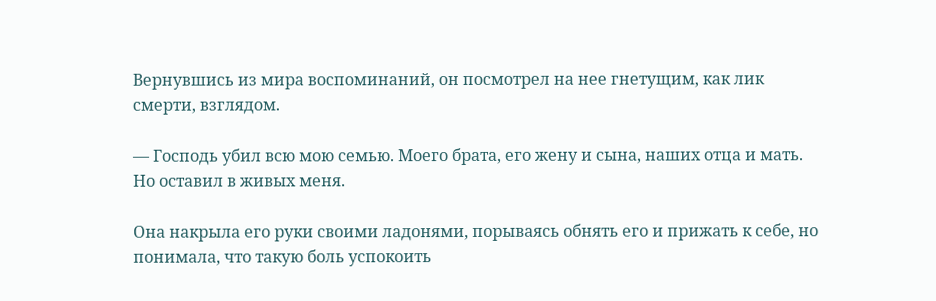Вернувшись из мира воспоминаний, он посмотрел на нее гнетущим, как лик смерти, взглядом.

— Господь убил всю мою семью. Моего брата, его жену и сына, наших отца и мать. Но оставил в живых меня.

Она накрыла его руки своими ладонями, порываясь обнять его и прижать к себе, но понимала, что такую боль успокоить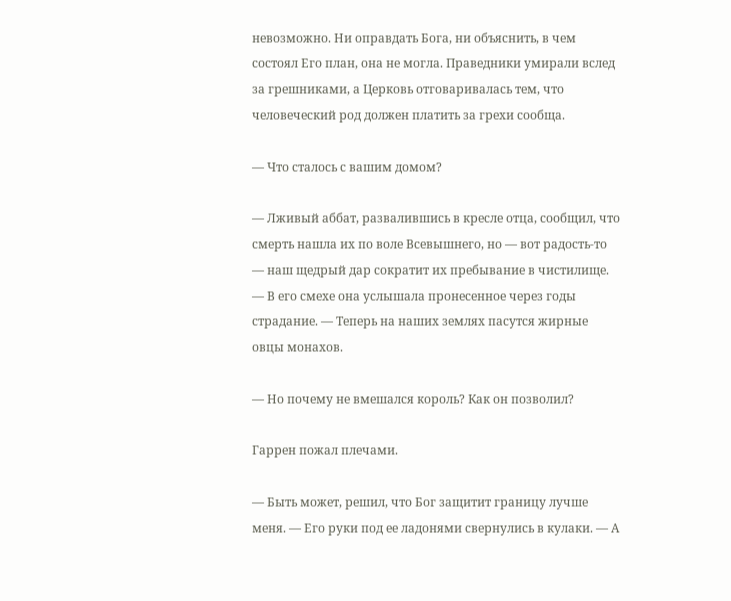невозможно. Ни оправдать Бога, ни объяснить, в чем состоял Его план, она не могла. Праведники умирали вслед за грешниками, а Церковь отговаривалась тем, что человеческий род должен платить за грехи сообща.

— Что сталось с вашим домом?

— Лживый аббат, развалившись в кресле отца, сообщил, что смерть нашла их по воле Всевышнего, но — вот радость-то — наш щедрый дар сократит их пребывание в чистилище. — В его смехе она услышала пронесенное через годы страдание. — Теперь на наших землях пасутся жирные овцы монахов.

— Но почему не вмешался король? Как он позволил?

Гаррен пожал плечами.

— Быть может, решил, что Бог защитит границу лучше меня. — Его руки под ее ладонями свернулись в кулаки. — А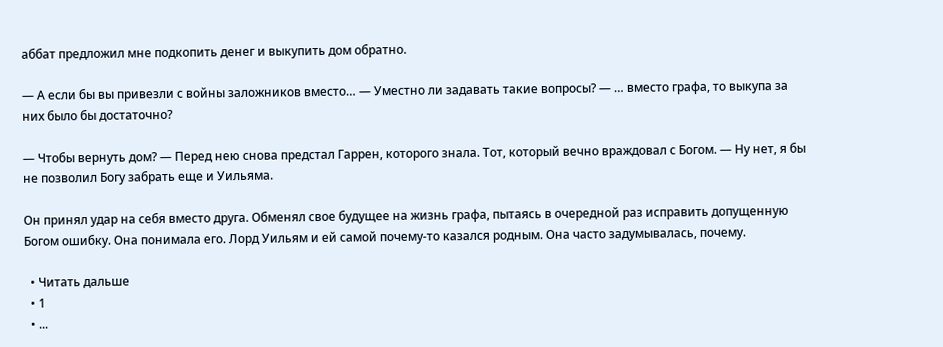аббат предложил мне подкопить денег и выкупить дом обратно.

— А если бы вы привезли с войны заложников вместо… — Уместно ли задавать такие вопросы? — … вместо графа, то выкупа за них было бы достаточно?

— Чтобы вернуть дом? — Перед нею снова предстал Гаррен, которого знала. Тот, который вечно враждовал с Богом. — Ну нет, я бы не позволил Богу забрать еще и Уильяма.

Он принял удар на себя вместо друга. Обменял свое будущее на жизнь графа, пытаясь в очередной раз исправить допущенную Богом ошибку. Она понимала его. Лорд Уильям и ей самой почему-то казался родным. Она часто задумывалась, почему.

  • Читать дальше
  • 1
  • ...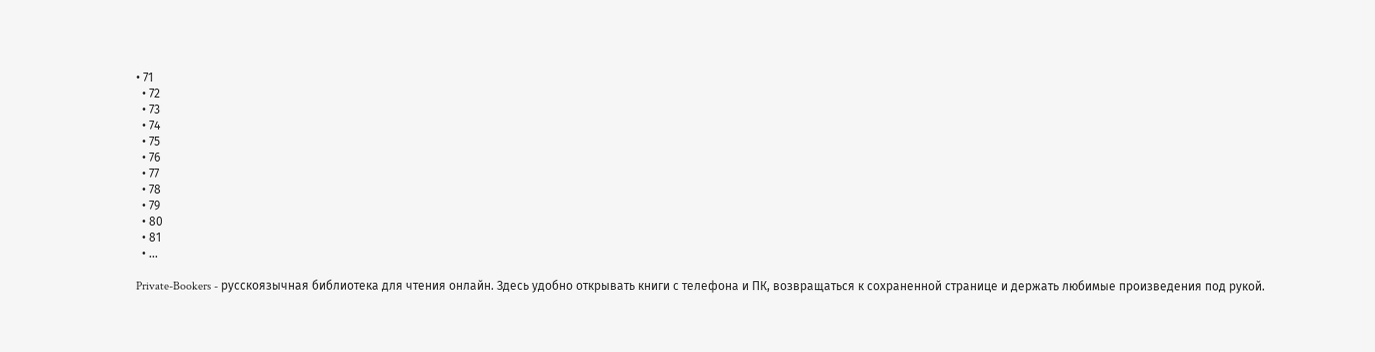• 71
  • 72
  • 73
  • 74
  • 75
  • 76
  • 77
  • 78
  • 79
  • 80
  • 81
  • ...

Private-Bookers - русскоязычная библиотека для чтения онлайн. Здесь удобно открывать книги с телефона и ПК, возвращаться к сохраненной странице и держать любимые произведения под рукой.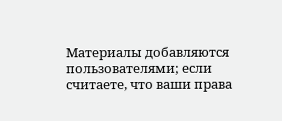Материалы добавляются пользователями; если считаете, что ваши права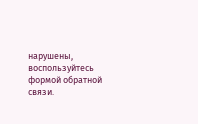нарушены, воспользуйтесь формой обратной связи.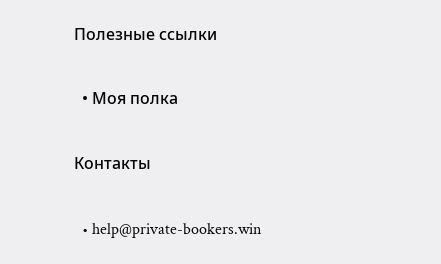Полезные ссылки

  • Моя полка

Контакты

  • help@private-bookers.win